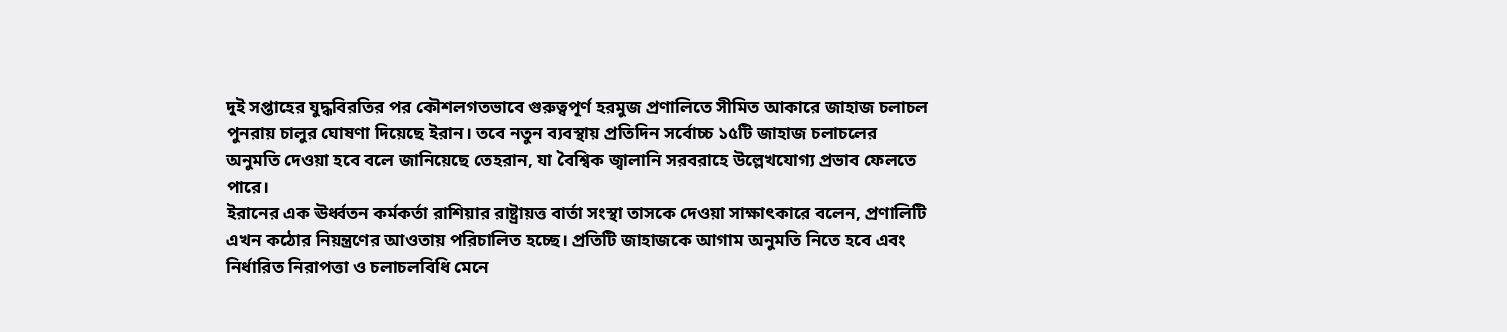দুই সপ্তাহের যুদ্ধবিরতির পর কৌশলগতভাবে গুরুত্বপূর্ণ হরমুজ প্রণালিতে সীমিত আকারে জাহাজ চলাচল পুনরায় চালুর ঘোষণা দিয়েছে ইরান। তবে নতুন ব্যবস্থায় প্রতিদিন সর্বোচ্চ ১৫টি জাহাজ চলাচলের অনুমতি দেওয়া হবে বলে জানিয়েছে তেহরান, যা বৈশ্বিক জ্বালানি সরবরাহে উল্লেখযোগ্য প্রভাব ফেলতে পারে।
ইরানের এক ঊর্ধ্বতন কর্মকর্তা রাশিয়ার রাষ্ট্রায়ত্ত বার্তা সংস্থা তাসকে দেওয়া সাক্ষাৎকারে বলেন, প্রণালিটি এখন কঠোর নিয়ন্ত্রণের আওতায় পরিচালিত হচ্ছে। প্রতিটি জাহাজকে আগাম অনুমতি নিতে হবে এবং নির্ধারিত নিরাপত্তা ও চলাচলবিধি মেনে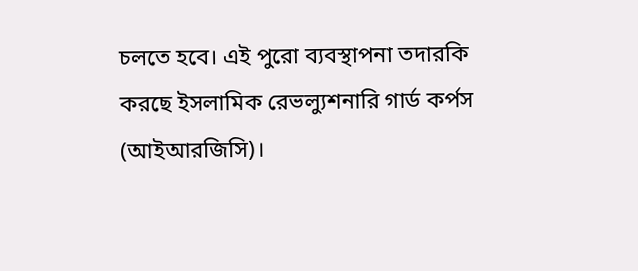চলতে হবে। এই পুরো ব্যবস্থাপনা তদারকি করছে ইসলামিক রেভল্যুশনারি গার্ড কর্পস (আইআরজিসি)।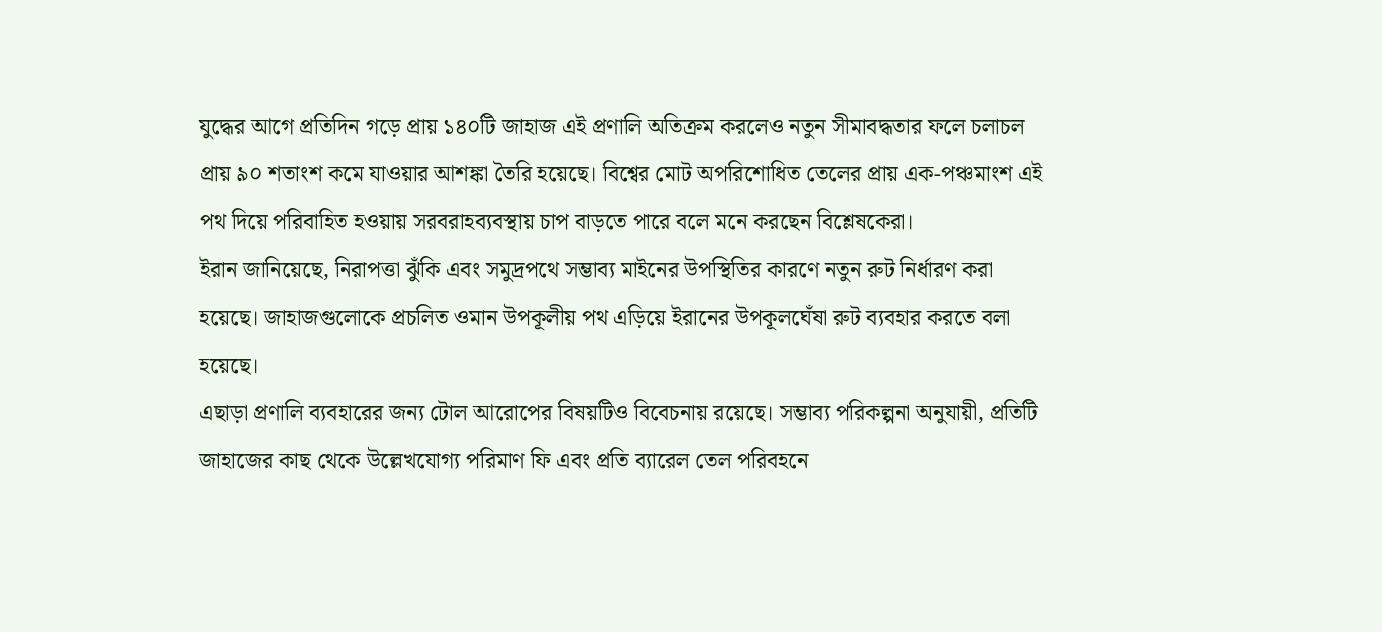যুদ্ধের আগে প্রতিদিন গড়ে প্রায় ১৪০টি জাহাজ এই প্রণালি অতিক্রম করলেও নতুন সীমাবদ্ধতার ফলে চলাচল প্রায় ৯০ শতাংশ কমে যাওয়ার আশঙ্কা তৈরি হয়েছে। বিশ্বের মোট অপরিশোধিত তেলের প্রায় এক-পঞ্চমাংশ এই পথ দিয়ে পরিবাহিত হওয়ায় সরবরাহব্যবস্থায় চাপ বাড়তে পারে বলে মনে করছেন বিশ্লেষকেরা।
ইরান জানিয়েছে, নিরাপত্তা ঝুঁকি এবং সমুদ্রপথে সম্ভাব্য মাইনের উপস্থিতির কারণে নতুন রুট নির্ধারণ করা হয়েছে। জাহাজগুলোকে প্রচলিত ওমান উপকূলীয় পথ এড়িয়ে ইরানের উপকূলঘেঁষা রুট ব্যবহার করতে বলা হয়েছে।
এছাড়া প্রণালি ব্যবহারের জন্য টোল আরোপের বিষয়টিও বিবেচনায় রয়েছে। সম্ভাব্য পরিকল্পনা অনুযায়ী, প্রতিটি জাহাজের কাছ থেকে উল্লেখযোগ্য পরিমাণ ফি এবং প্রতি ব্যারেল তেল পরিবহনে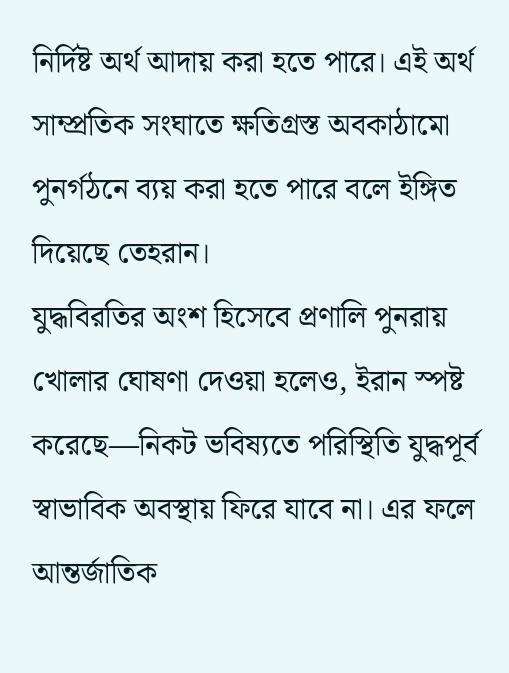নির্দিষ্ট অর্থ আদায় করা হতে পারে। এই অর্থ সাম্প্রতিক সংঘাতে ক্ষতিগ্রস্ত অবকাঠামো পুনর্গঠনে ব্যয় করা হতে পারে বলে ইঙ্গিত দিয়েছে তেহরান।
যুদ্ধবিরতির অংশ হিসেবে প্রণালি পুনরায় খোলার ঘোষণা দেওয়া হলেও, ইরান স্পষ্ট করেছে—নিকট ভবিষ্যতে পরিস্থিতি যুদ্ধপূর্ব স্বাভাবিক অবস্থায় ফিরে যাবে না। এর ফলে আন্তর্জাতিক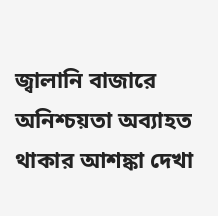জ্বালানি বাজারে অনিশ্চয়তা অব্যাহত থাকার আশঙ্কা দেখা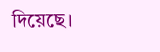দিয়েছে।